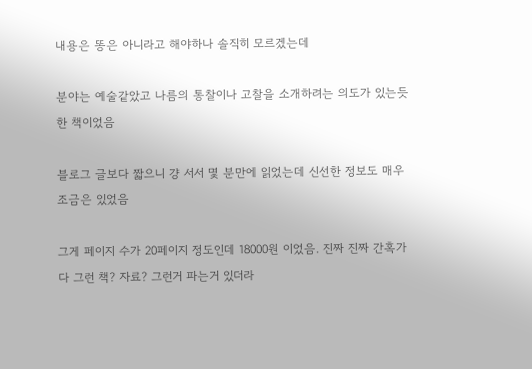내용은 똥은 아니라고 해야하나 솔직히 모르겠는데

분야는 예술같았고 나름의 통찰이나 고찰을 소개하려는 의도가 있는듯한 책이었음

블로그 글보다 짧으니 걍 서서 몇 분만에 읽었는데 신선한 정보도 매우 조금은 있었음

그게 페이지 수가 20페이지 정도인데 18000원 이었음. 진짜 진짜 간혹가다 그런 책? 자료? 그런거 파는거 있더라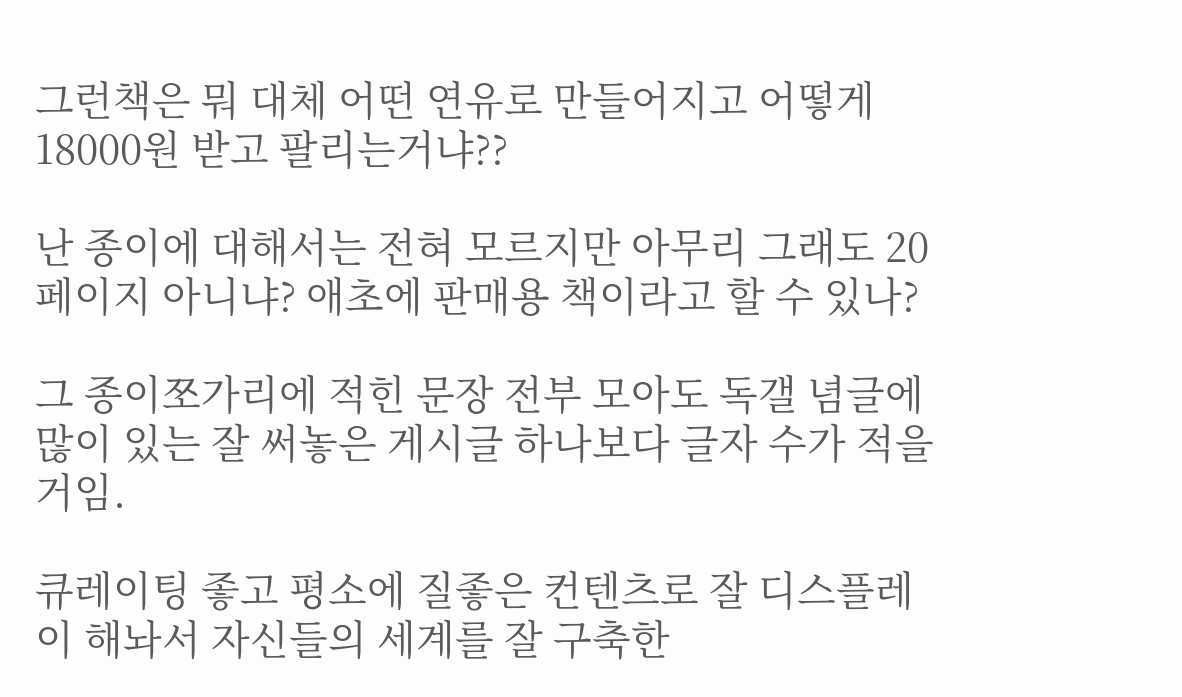그런책은 뭐 대체 어떤 연유로 만들어지고 어떻게 18000원 받고 팔리는거냐??

난 종이에 대해서는 전혀 모르지만 아무리 그래도 20페이지 아니냐? 애초에 판매용 책이라고 할 수 있나?

그 종이쪼가리에 적힌 문장 전부 모아도 독갤 념글에 많이 있는 잘 써놓은 게시글 하나보다 글자 수가 적을거임.

큐레이팅 좋고 평소에 질좋은 컨텐츠로 잘 디스플레이 해놔서 자신들의 세계를 잘 구축한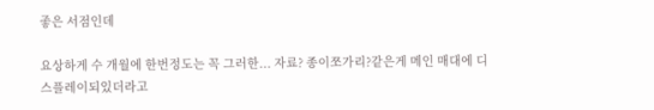좋은 서점인데

요상하게 수 개월에 한번정도는 꼭 그러한... 자료? 종이쪼가리?같은게 메인 매대에 디스플레이되있더라고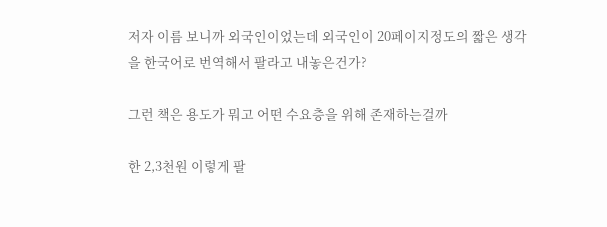저자 이름 보니까 외국인이었는데 외국인이 20페이지정도의 짧은 생각을 한국어로 번역해서 팔라고 내놓은건가?

그런 책은 용도가 뭐고 어떤 수요층을 위해 존재하는걸까

한 2,3천원 이렇게 팔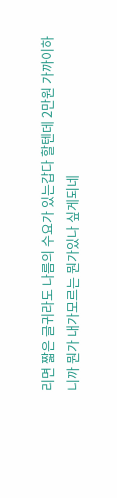리면 짧은 글귀라도 나름의 수요가 있는갑다 할텐데 2만원 가까이하니까 뭔가 내가모르는 뭔가있나 싶게되네